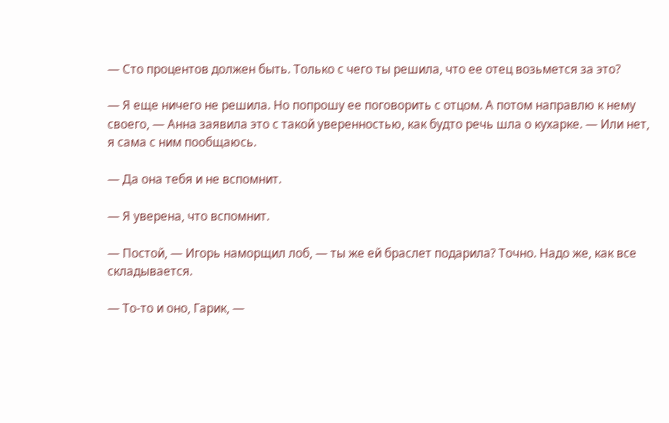— Сто процентов должен быть. Только с чего ты решила, что ее отец возьмется за это?

— Я еще ничего не решила. Но попрошу ее поговорить с отцом. А потом направлю к нему своего, — Анна заявила это с такой уверенностью, как будто речь шла о кухарке. — Или нет, я сама с ним пообщаюсь.

— Да она тебя и не вспомнит.

— Я уверена, что вспомнит.

— Постой, — Игорь наморщил лоб, — ты же ей браслет подарила? Точно. Надо же, как все складывается.

— То-то и оно, Гарик, —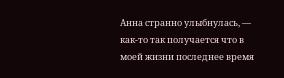Анна странно улыбнулась, — как-то так получается что в моей жизни последнее время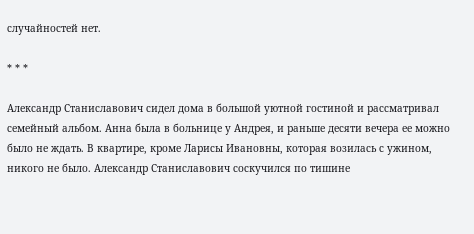случайностей нет.

* * *

Александр Станиславович сидел дома в большой уютной гостиной и рассматривал семейный альбом. Анна была в больнице у Андрея, и раньше десяти вечера ее можно было не ждать. В квартире, кроме Ларисы Ивановны, которая возилась с ужином, никого не было. Александр Станиславович соскучился по тишине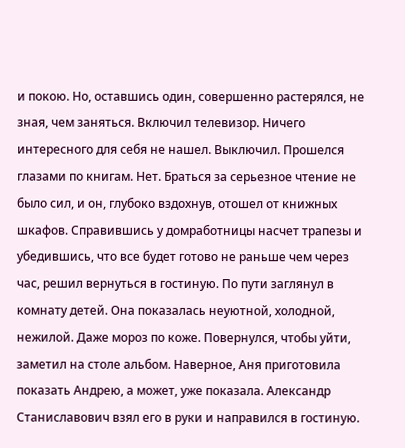и покою. Но, оставшись один, совершенно растерялся, не зная, чем заняться. Включил телевизор. Ничего интересного для себя не нашел. Выключил. Прошелся глазами по книгам. Нет. Браться за серьезное чтение не было сил, и он, глубоко вздохнув, отошел от книжных шкафов. Справившись у домработницы насчет трапезы и убедившись, что все будет готово не раньше чем через час, решил вернуться в гостиную. По пути заглянул в комнату детей. Она показалась неуютной, холодной, нежилой. Даже мороз по коже. Повернулся, чтобы уйти, заметил на столе альбом. Наверное, Аня приготовила показать Андрею, а может, уже показала. Александр Станиславович взял его в руки и направился в гостиную.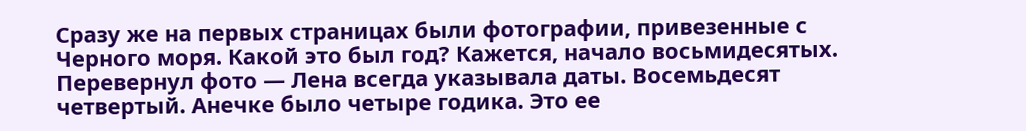Сразу же на первых страницах были фотографии, привезенные с Черного моря. Какой это был год? Кажется, начало восьмидесятых. Перевернул фото — Лена всегда указывала даты. Восемьдесят четвертый. Анечке было четыре годика. Это ее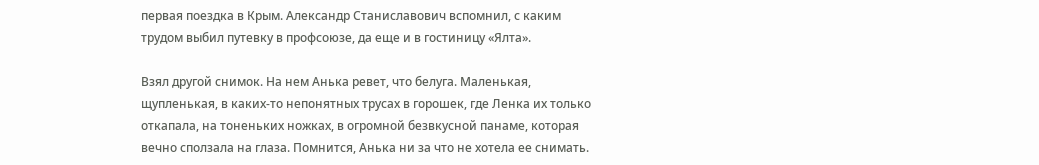первая поездка в Крым. Александр Станиславович вспомнил, с каким трудом выбил путевку в профсоюзе, да еще и в гостиницу «Ялта».

Взял другой снимок. На нем Анька ревет, что белуга. Маленькая, щупленькая, в каких-то непонятных трусах в горошек, где Ленка их только откапала, на тоненьких ножках, в огромной безвкусной панаме, которая вечно сползала на глаза. Помнится, Анька ни за что не хотела ее снимать.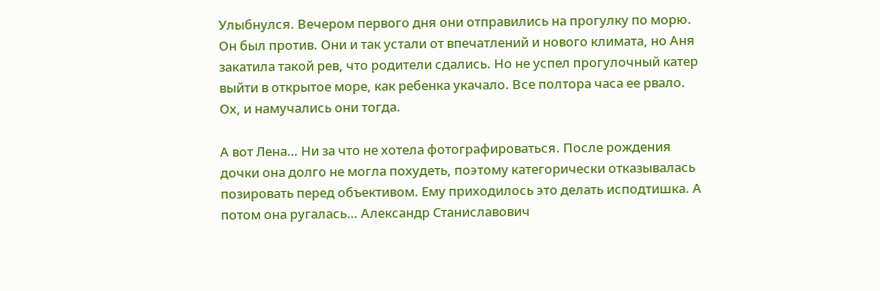Улыбнулся. Вечером первого дня они отправились на прогулку по морю. Он был против. Они и так устали от впечатлений и нового климата, но Аня закатила такой рев, что родители сдались. Но не успел прогулочный катер выйти в открытое море, как ребенка укачало. Все полтора часа ее рвало. Ох, и намучались они тогда.

А вот Лена… Ни за что не хотела фотографироваться. После рождения дочки она долго не могла похудеть, поэтому категорически отказывалась позировать перед объективом. Ему приходилось это делать исподтишка. А потом она ругалась… Александр Станиславович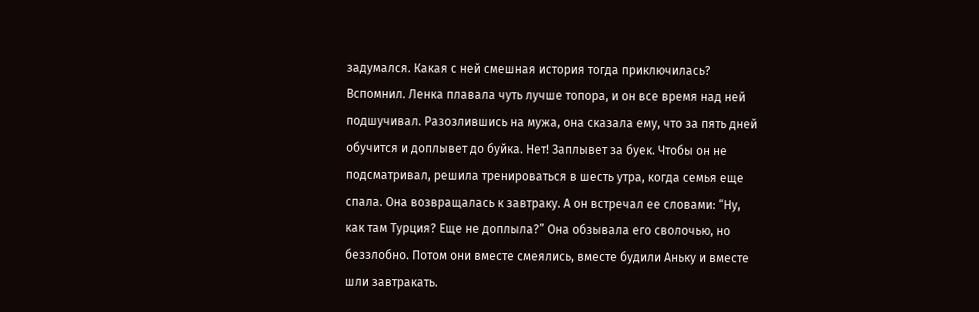задумался. Какая с ней смешная история тогда приключилась? Вспомнил. Ленка плавала чуть лучше топора, и он все время над ней подшучивал. Разозлившись на мужа, она сказала ему, что за пять дней обучится и доплывет до буйка. Нет! Заплывет за буек. Чтобы он не подсматривал, решила тренироваться в шесть утра, когда семья еще спала. Она возвращалась к завтраку. А он встречал ее словами: “Ну, как там Турция? Еще не доплыла?” Она обзывала его сволочью, но беззлобно. Потом они вместе смеялись, вместе будили Аньку и вместе шли завтракать.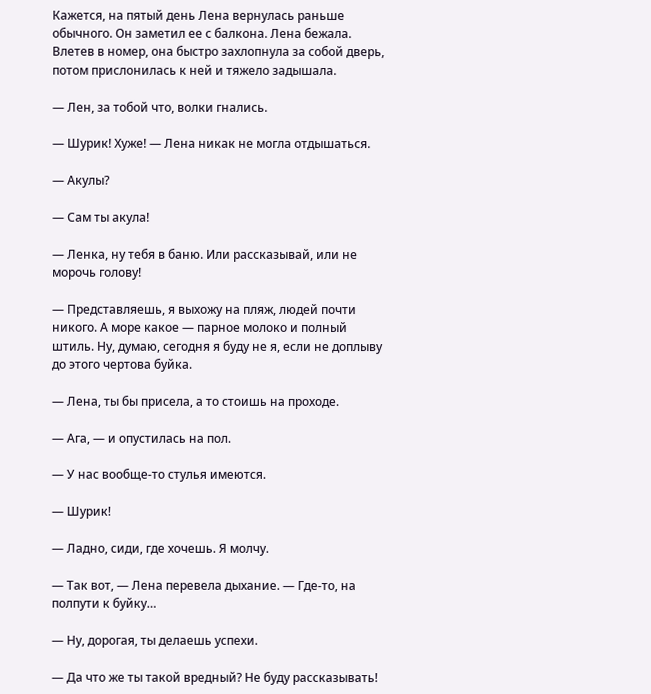Кажется, на пятый день Лена вернулась раньше обычного. Он заметил ее с балкона. Лена бежала. Влетев в номер, она быстро захлопнула за собой дверь, потом прислонилась к ней и тяжело задышала.

— Лен, за тобой что, волки гнались.

— Шурик! Хуже! — Лена никак не могла отдышаться.

— Акулы?

— Сам ты акула!

— Ленка, ну тебя в баню. Или рассказывай, или не морочь голову!

— Представляешь, я выхожу на пляж, людей почти никого. А море какое — парное молоко и полный штиль. Ну, думаю, сегодня я буду не я, если не доплыву до этого чертова буйка.

— Лена, ты бы присела, а то стоишь на проходе.

— Ага, — и опустилась на пол.

— У нас вообще-то стулья имеются.

— Шурик!

— Ладно, сиди, где хочешь. Я молчу.

— Так вот, — Лена перевела дыхание. — Где-то, на полпути к буйку…

— Ну, дорогая, ты делаешь успехи.

— Да что же ты такой вредный? Не буду рассказывать!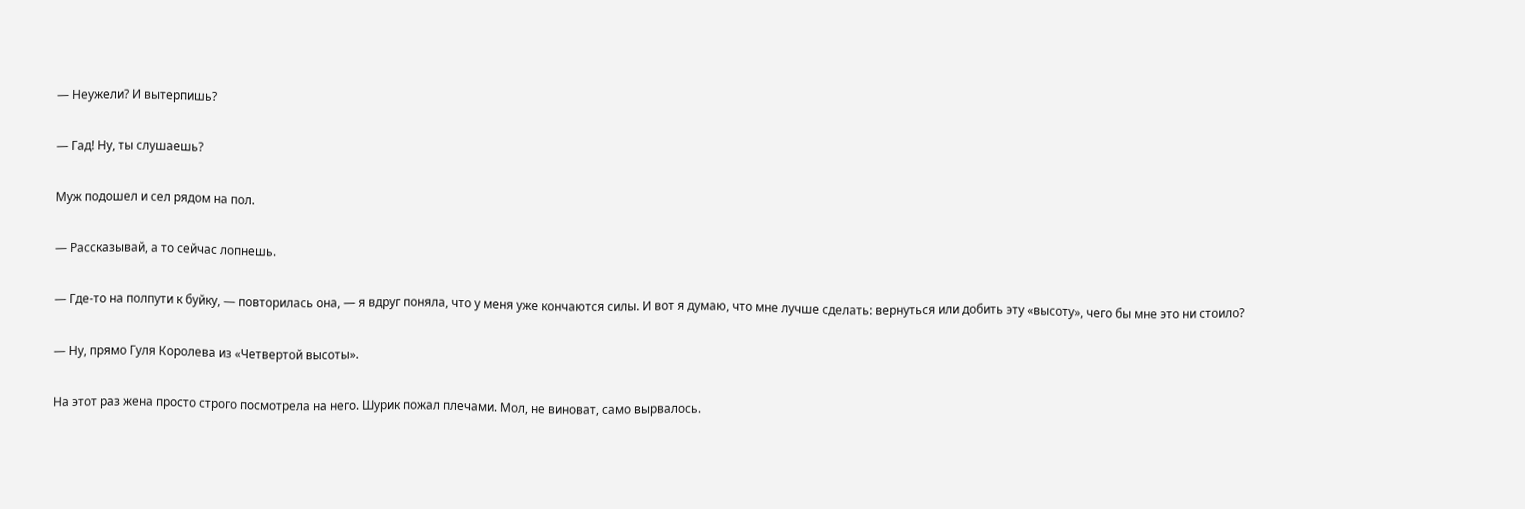— Неужели? И вытерпишь?

— Гад! Ну, ты слушаешь?

Муж подошел и сел рядом на пол.

— Рассказывай, а то сейчас лопнешь.

— Где-то на полпути к буйку, — повторилась она, — я вдруг поняла, что у меня уже кончаются силы. И вот я думаю, что мне лучше сделать: вернуться или добить эту «высоту», чего бы мне это ни стоило?

— Ну, прямо Гуля Королева из «Четвертой высоты».

На этот раз жена просто строго посмотрела на него. Шурик пожал плечами. Мол, не виноват, само вырвалось.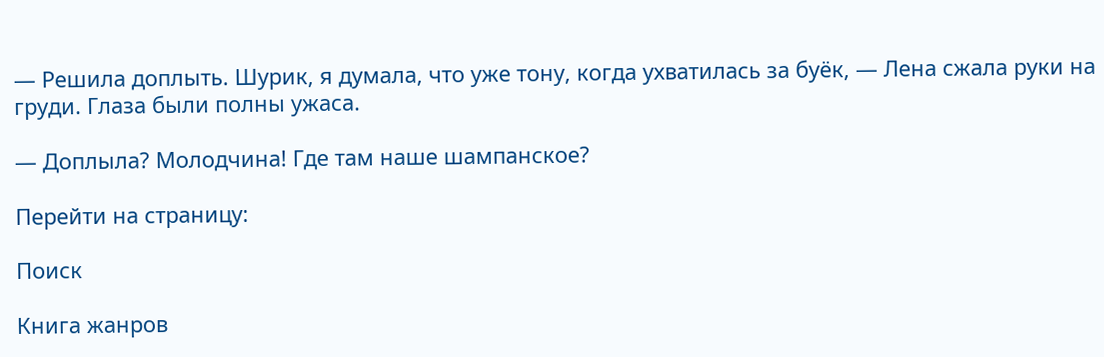— Решила доплыть. Шурик, я думала, что уже тону, когда ухватилась за буёк, — Лена сжала руки на груди. Глаза были полны ужаса.

— Доплыла? Молодчина! Где там наше шампанское?

Перейти на страницу:

Поиск

Книга жанров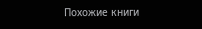Похожие книги